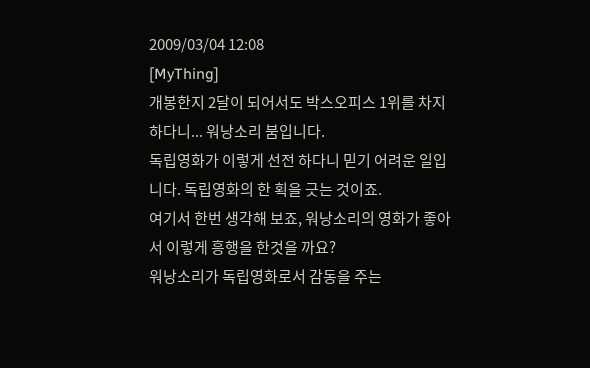2009/03/04 12:08
[MyThing]
개봉한지 2달이 되어서도 박스오피스 1위를 차지 하다니... 워낭소리 붐입니다.
독립영화가 이렇게 선전 하다니 믿기 어려운 일입니다. 독립영화의 한 획을 긋는 것이죠.
여기서 한번 생각해 보죠, 워낭소리의 영화가 좋아서 이렇게 흥행을 한것을 까요?
워낭소리가 독립영화로서 감동을 주는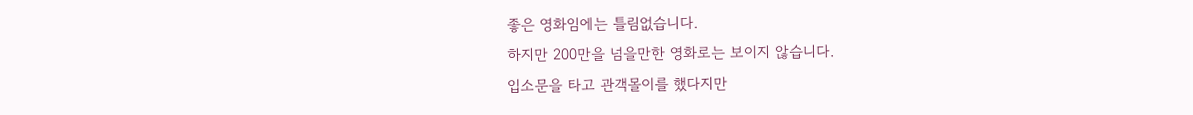좋은 영화임에는 틀림없습니다.
하지만 200만을 넘을만한 영화로는 보이지 않습니다.
입소문을 타고 관객몰이를 했다지만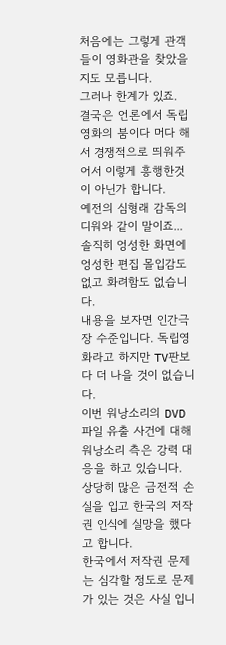처음에는 그렇게 관객들이 영화관을 찾았을지도 모릅니다.
그러나 한계가 있죠.
결국은 언론에서 독립영화의 붐이다 머다 해서 경쟁적으로 띄워주어서 이렇게 흥행한것이 아닌가 합니다.
예전의 심형래 감독의 디워와 같이 말이죠...
솔직히 엉성한 화면에 엉성한 편집 몰입감도 없고 화려함도 없습니다.
내용을 보자면 인간극장 수준입니다. 독립영화라고 하지만 TV판보다 더 나을 것이 없습니다.
이번 워낭소리의 DVD파일 유출 사건에 대해 워낭소리 측은 강력 대응을 하고 있습니다.
상당히 많은 금전적 손실을 입고 한국의 저작권 인식에 실망을 했다고 합니다.
한국에서 저작권 문제는 심각할 정도로 문제가 있는 것은 사실 입니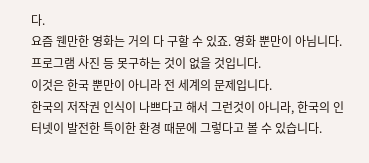다.
요즘 웬만한 영화는 거의 다 구할 수 있죠. 영화 뿐만이 아님니다. 프로그램 사진 등 못구하는 것이 없을 것입니다.
이것은 한국 뿐만이 아니라 전 세계의 문제입니다.
한국의 저작권 인식이 나쁘다고 해서 그런것이 아니라, 한국의 인터넷이 발전한 특이한 환경 때문에 그렇다고 볼 수 있습니다.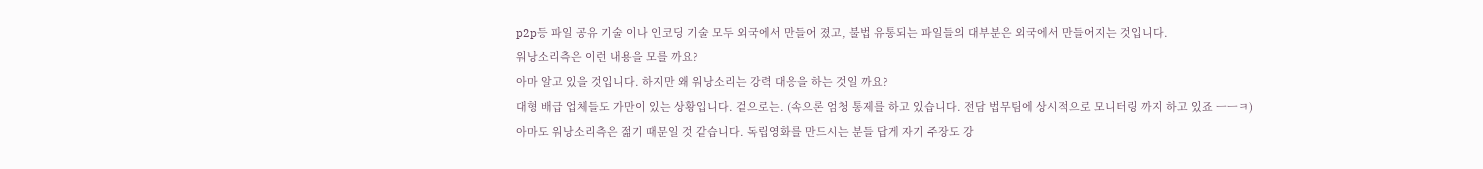p2p등 파일 공유 기술 이나 인코딩 기술 모두 외국에서 만들어 졌고, 불법 유통되는 파일들의 대부분은 외국에서 만들어지는 것입니다.
워낭소리측은 이런 내용을 모를 까요?
아마 알고 있을 것입니다. 하지만 왜 워낭소리는 강력 대응을 하는 것일 까요?
대형 배급 업체들도 가만이 있는 상황입니다. 겉으로는. (속으론 엄청 통제를 하고 있습니다. 전담 법무팀에 상시적으로 모니터링 까지 하고 있죠 ㅡㅡㅋ)
아마도 워낭소리측은 젊기 때문일 것 같습니다. 독립영화를 만드시는 분들 답게 자기 주장도 강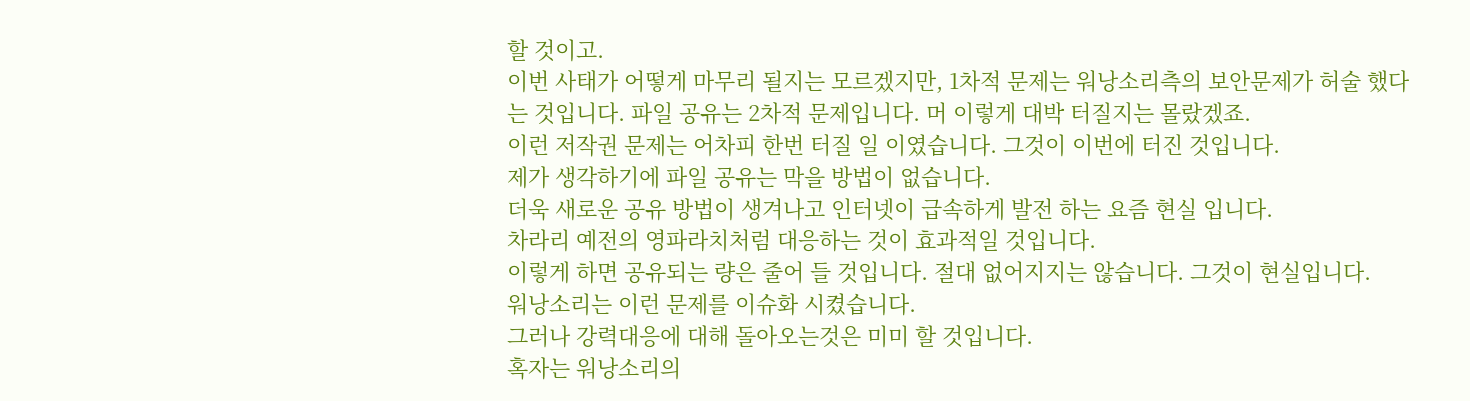할 것이고.
이번 사태가 어떻게 마무리 될지는 모르겠지만, 1차적 문제는 워낭소리측의 보안문제가 허술 했다는 것입니다. 파일 공유는 2차적 문제입니다. 머 이렇게 대박 터질지는 몰랐겠죠.
이런 저작권 문제는 어차피 한번 터질 일 이였습니다. 그것이 이번에 터진 것입니다.
제가 생각하기에 파일 공유는 막을 방법이 없습니다.
더욱 새로운 공유 방법이 생겨나고 인터넷이 급속하게 발전 하는 요즘 현실 입니다.
차라리 예전의 영파라치처럼 대응하는 것이 효과적일 것입니다.
이렇게 하면 공유되는 량은 줄어 들 것입니다. 절대 없어지지는 않습니다. 그것이 현실입니다.
워낭소리는 이런 문제를 이슈화 시켰습니다.
그러나 강력대응에 대해 돌아오는것은 미미 할 것입니다.
혹자는 워낭소리의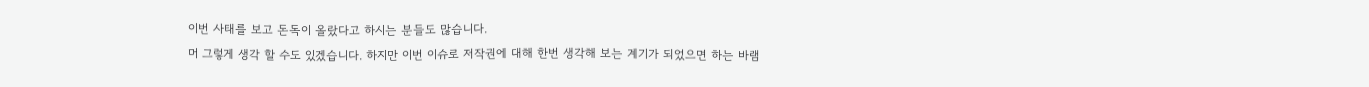이번 사태를 보고 돈독이 올랐다고 하시는 분들도 많습니다.
머 그렇게 생각 할 수도 있겠습니다. 하지만 이번 이슈로 저작권에 대해 한번 생각해 보는 계기가 되었으면 하는 바램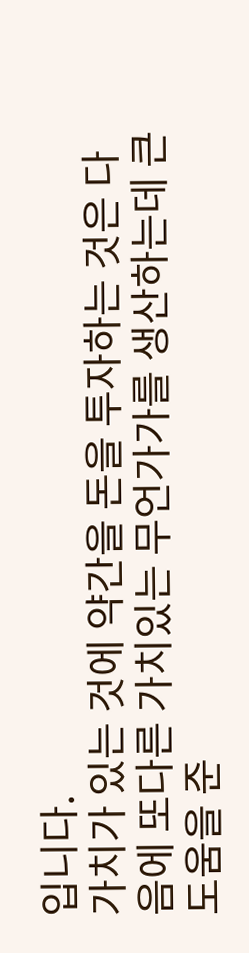입니다.
가치가 있는 것에 약간을 돈을 투자하는 것은 다음에 또다른 가치있는 무언가가를 생산하는데 큰 도움을 준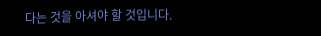다는 것을 아셔야 할 것입니다.